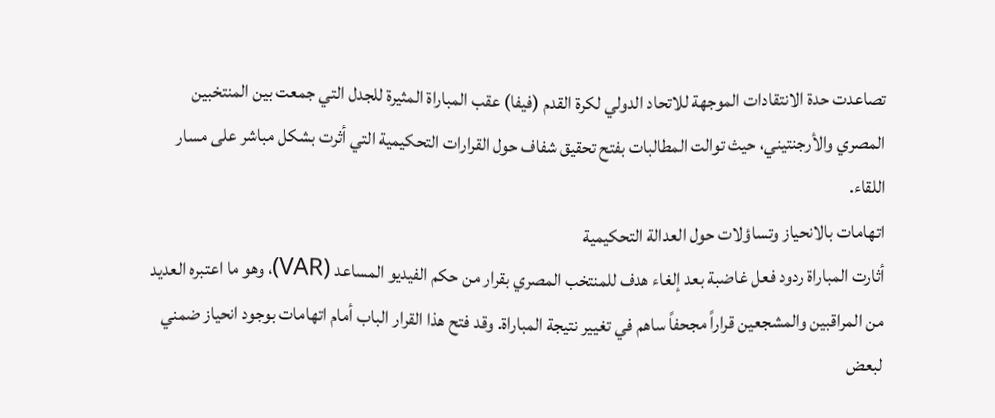تصاعدت حدة الانتقادات الموجهة للاتحاد الدولي لكرة القدم (فيفا) عقب المباراة المثيرة للجدل التي جمعت بين المنتخبين المصري والأرجنتيني، حيث توالت المطالبات بفتح تحقيق شفاف حول القرارات التحكيمية التي أثرت بشكل مباشر على مسار اللقاء.
اتهامات بالانحياز وتساؤلات حول العدالة التحكيمية
أثارت المباراة ردود فعل غاضبة بعد إلغاء هدف للمنتخب المصري بقرار من حكم الفيديو المساعد (VAR)، وهو ما اعتبره العديد من المراقبين والمشجعين قراراً مجحفاً ساهم في تغيير نتيجة المباراة. وقد فتح هذا القرار الباب أمام اتهامات بوجود انحياز ضمني لبعض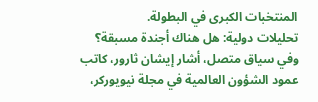المنتخبات الكبرى في البطولة.
تحليلات دولية: هل هناك أجندة مسبقة؟
وفي سياق متصل، أشار إيشان ثارور، كاتب عمود الشؤون العالمية في مجلة نيويوركر،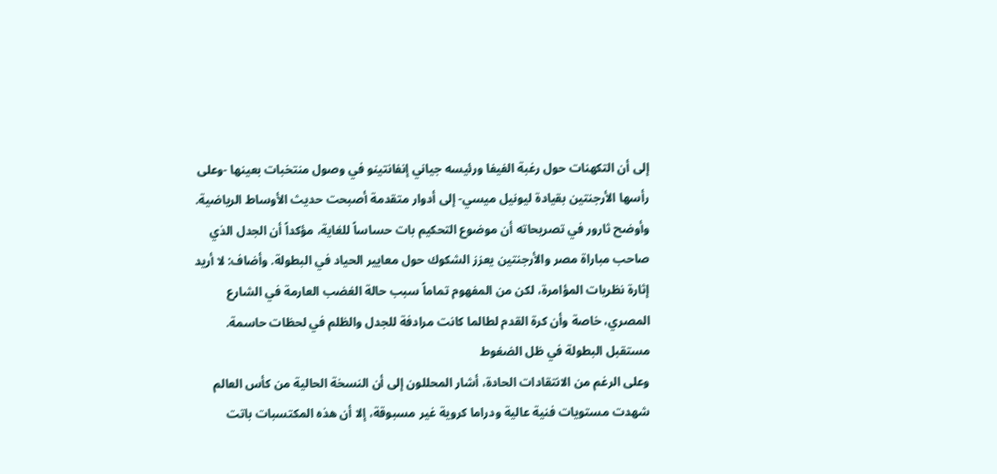إلى أن التكهنات حول رغبة الفيفا ورئيسه جياني إنفانتينو في وصول منتخبات بعينها -وعلى رأسها الأرجنتين بقيادة ليونيل ميسي- إلى أدوار متقدمة أصبحت حديث الأوساط الرياضية.
وأوضح ثارور في تصريحاته أن موضوع التحكيم بات حساساً للغاية، مؤكداً أن الجدل الذي صاحب مباراة مصر والأرجنتين يعزز الشكوك حول معايير الحياد في البطولة. وأضاف: لا أريد إثارة نظريات المؤامرة، لكن من المفهوم تماماً سبب حالة الغضب العارمة في الشارع المصري، خاصة وأن كرة القدم لطالما كانت مرادفة للجدل والظلم في لحظات حاسمة.
مستقبل البطولة في ظل الضغوط
وعلى الرغم من الانتقادات الحادة، أشار المحللون إلى أن النسخة الحالية من كأس العالم شهدت مستويات فنية عالية ودراما كروية غير مسبوقة، إلا أن هذه المكتسبات باتت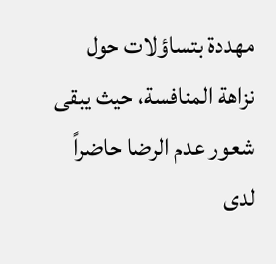مهددة بتساؤلات حول نزاهة المنافسة، حيث يبقى شعور عدم الرضا حاضراً لدى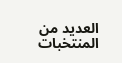العديد من المنتخبات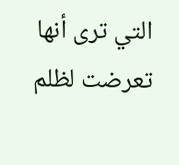التي ترى أنها تعرضت لظلم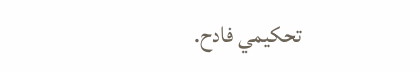تحكيمي فادح.